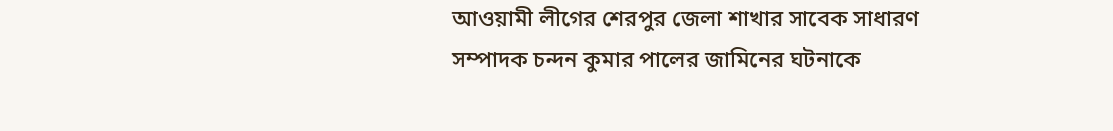আওয়ামী লীগের শেরপুর জেলা শাখার সাবেক সাধারণ সম্পাদক চন্দন কুমার পালের জামিনের ঘটনাকে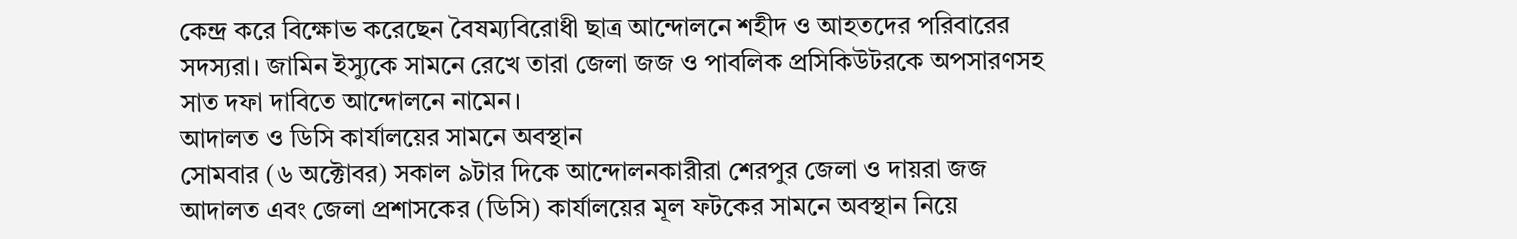কেন্দ্র করে বিক্ষোভ করেছেন বৈষম্যবিরোধী ছাত্র আন্দোলনে শহীদ ও আহতদের পরিবারের সদস্যরা। জামিন ইস্যুকে সামনে রেখে তারা জেলা জজ ও পাবলিক প্রসিকিউটরকে অপসারণসহ সাত দফা দাবিতে আন্দোলনে নামেন।
আদালত ও ডিসি কার্যালয়ের সামনে অবস্থান
সোমবার (৬ অক্টোবর) সকাল ৯টার দিকে আন্দোলনকারীরা শেরপুর জেলা ও দায়রা জজ আদালত এবং জেলা প্রশাসকের (ডিসি) কার্যালয়ের মূল ফটকের সামনে অবস্থান নিয়ে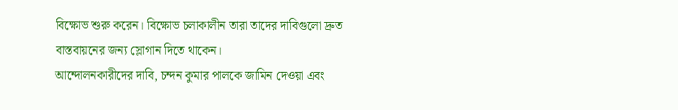বিক্ষোভ শুরু করেন। বিক্ষোভ চলাকালীন তারা তাদের দাবিগুলো দ্রুত বাস্তবায়নের জন্য স্লোগান দিতে থাকেন।
আন্দোলনকারীদের দাবি, চন্দন কুমার পালকে জামিন দেওয়া এবং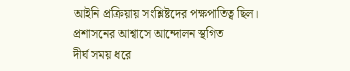আইনি প্রক্রিয়ায় সংশ্লিষ্টদের পক্ষপাতিত্ব ছিল।
প্রশাসনের আশ্বাসে আন্দোলন স্থগিত
দীর্ঘ সময় ধরে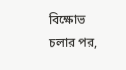বিক্ষোভ চলার পর,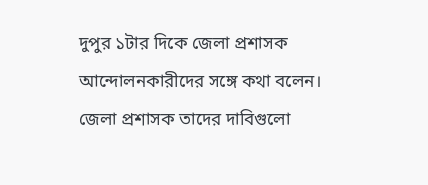দুপুর ১টার দিকে জেলা প্রশাসক আন্দোলনকারীদের সঙ্গে কথা বলেন। জেলা প্রশাসক তাদের দাবিগুলো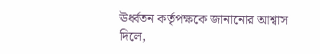ঊর্ধ্বতন কর্তৃপক্ষকে জানানোর আশ্বাস দিলে,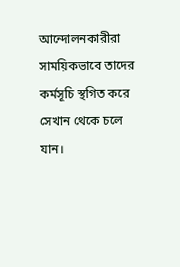আন্দোলনকারীরা সাময়িকভাবে তাদের কর্মসূচি স্থগিত করে সেখান থেকে চলে যান।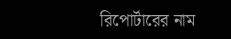রিপোর্টারের নাম